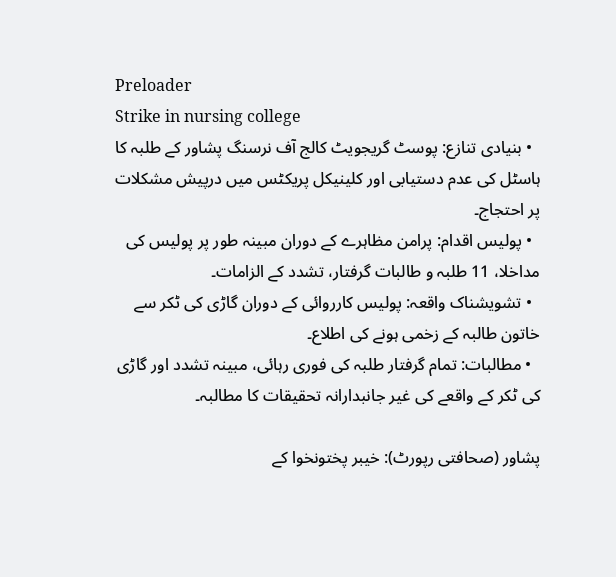Preloader
Strike in nursing college
  • بنیادی تنازع: پوسٹ گریجویٹ کالج آف نرسنگ پشاور کے طلبہ کا ہاسٹل کی عدم دستیابی اور کلینیکل پریکٹس میں درپیش مشکلات پر احتجاج۔
  • پولیس اقدام: پرامن مظاہرے کے دوران مبینہ طور پر پولیس کی مداخلا، 11 طلبہ و طالبات گرفتار، تشدد کے الزامات۔
  • تشویشناک واقعہ: پولیس کارروائی کے دوران گاڑی کی ٹکر سے خاتون طالبہ کے زخمی ہونے کی اطلاع۔
  • مطالبات: تمام گرفتار طلبہ کی فوری رہائی، مبینہ تشدد اور گاڑی کی ٹکر کے واقعے کی غیر جانبدارانہ تحقیقات کا مطالبہ۔

پشاور (صحافتی رپورٹ): خیبر پختونخوا کے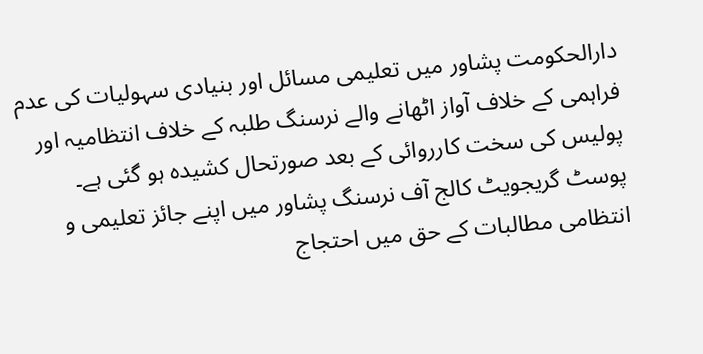دارالحکومت پشاور میں تعلیمی مسائل اور بنیادی سہولیات کی عدم فراہمی کے خلاف آواز اٹھانے والے نرسنگ طلبہ کے خلاف انتظامیہ اور پولیس کی سخت کارروائی کے بعد صورتحال کشیدہ ہو گئی ہے۔ پوسٹ گریجویٹ کالج آف نرسنگ پشاور میں اپنے جائز تعلیمی و انتظامی مطالبات کے حق میں احتجاج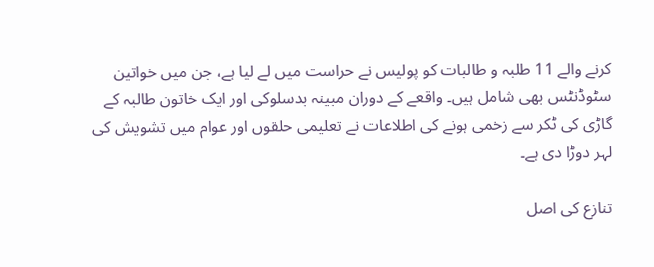کرنے والے 11 طلبہ و طالبات کو پولیس نے حراست میں لے لیا ہے، جن میں خواتین سٹوڈنٹس بھی شامل ہیں۔ واقعے کے دوران مبینہ بدسلوکی اور ایک خاتون طالبہ کے گاڑی کی ٹکر سے زخمی ہونے کی اطلاعات نے تعلیمی حلقوں اور عوام میں تشویش کی لہر دوڑا دی ہے۔

تنازع کی اصل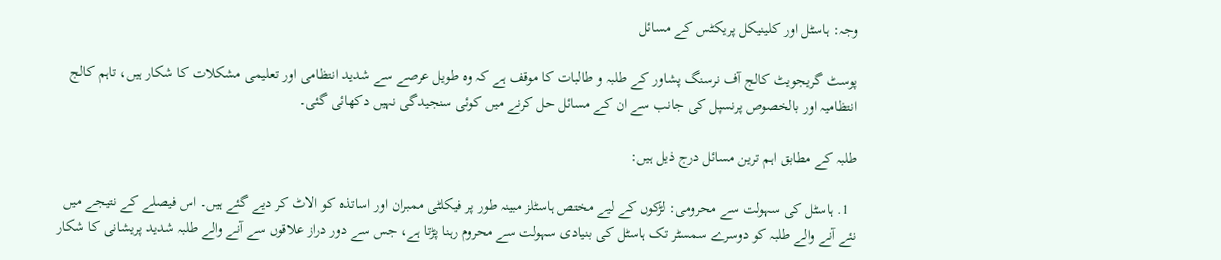وجہ: ہاسٹل اور کلینیکل پریکٹس کے مسائل

پوسٹ گریجویٹ کالج آف نرسنگ پشاور کے طلبہ و طالبات کا موقف ہے کہ وہ طویل عرصے سے شدید انتظامی اور تعلیمی مشکلات کا شکار ہیں، تاہم کالج انتظامیہ اور بالخصوص پرنسپل کی جانب سے ان کے مسائل حل کرنے میں کوئی سنجیدگی نہیں دکھائی گئی۔

طلبہ کے مطابق اہم ترین مسائل درج ذیل ہیں:

  1. ہاسٹل کی سہولت سے محرومی: لڑکوں کے لیے مختص ہاسٹلز مبینہ طور پر فیکلٹی ممبران اور اساتذہ کو الاٹ کر دیے گئے ہیں۔ اس فیصلے کے نتیجے میں نئے آنے والے طلبہ کو دوسرے سمسٹر تک ہاسٹل کی بنیادی سہولت سے محروم رہنا پڑتا ہے، جس سے دور دراز علاقوں سے آنے والے طلبہ شدید پریشانی کا شکار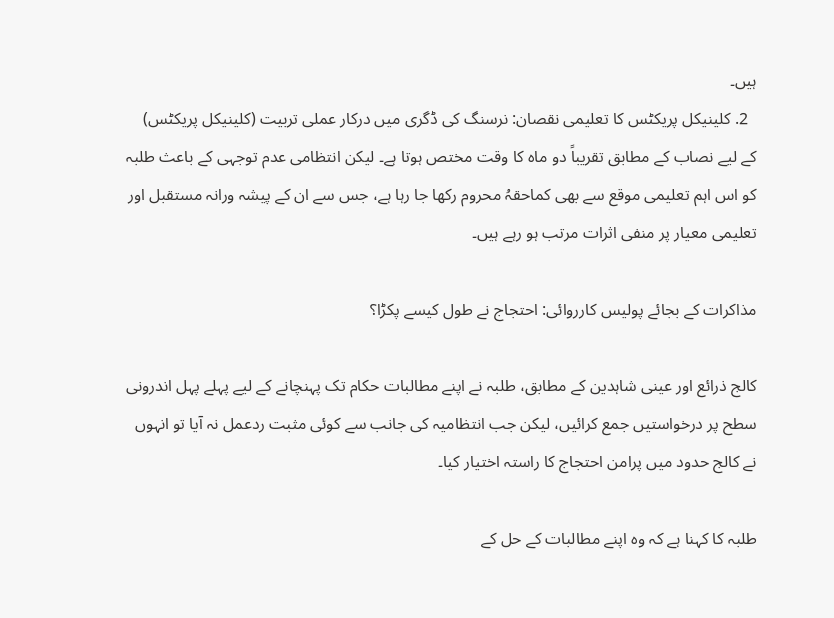ہیں۔
  2. کلینیکل پریکٹس کا تعلیمی نقصان: نرسنگ کی ڈگری میں درکار عملی تربیت (کلینیکل پریکٹس) کے لیے نصاب کے مطابق تقریباً دو ماہ کا وقت مختص ہوتا ہے۔ لیکن انتظامی عدم توجہی کے باعث طلبہ کو اس اہم تعلیمی موقع سے بھی کماحقہُ محروم رکھا جا رہا ہے، جس سے ان کے پیشہ ورانہ مستقبل اور تعلیمی معیار پر منفی اثرات مرتب ہو رہے ہیں۔

مذاکرات کے بجائے پولیس کارروائی: احتجاج نے طول کیسے پکڑا؟

کالج ذرائع اور عینی شاہدین کے مطابق، طلبہ نے اپنے مطالبات حکام تک پہنچانے کے لیے پہلے پہل اندرونی سطح پر درخواستیں جمع کرائیں، لیکن جب انتظامیہ کی جانب سے کوئی مثبت ردعمل نہ آیا تو انہوں نے کالج حدود میں پرامن احتجاج کا راستہ اختیار کیا۔

طلبہ کا کہنا ہے کہ وہ اپنے مطالبات کے حل کے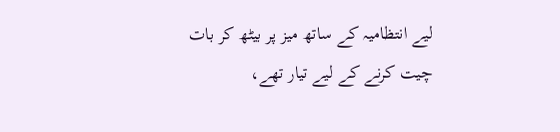لیے انتظامیہ کے ساتھ میز پر بیٹھ کر بات چیت کرنے کے لیے تیار تھے،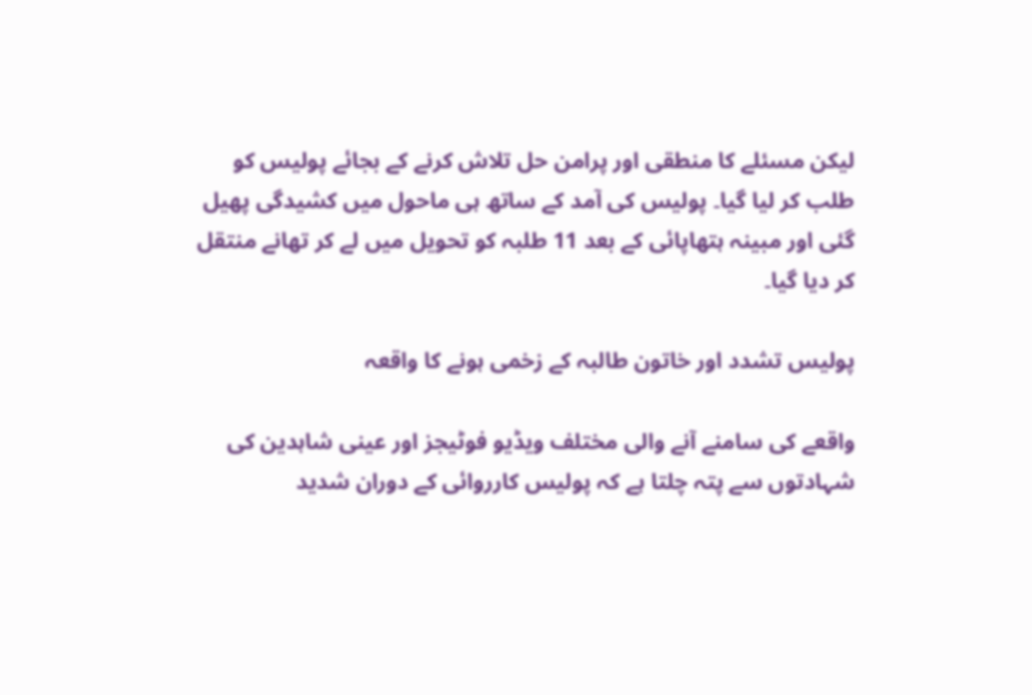لیکن مسئلے کا منطقی اور پرامن حل تلاش کرنے کے بجائے پولیس کو طلب کر لیا گیا۔ پولیس کی آمد کے ساتھ ہی ماحول میں کشیدگی پھیل گئی اور مبینہ ہتھاپائی کے بعد 11 طلبہ کو تحویل میں لے کر تھانے منتقل کر دیا گیا۔

پولیس تشدد اور خاتون طالبہ کے زخمی ہونے کا واقعہ

واقعے کی سامنے آنے والی مختلف ویڈیو فوٹیجز اور عینی شاہدین کی شہادتوں سے پتہ چلتا ہے کہ پولیس کارروائی کے دوران شدید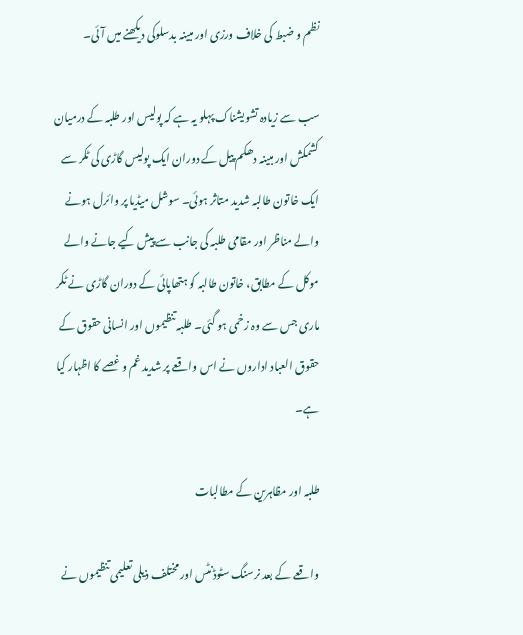نظم و ضبط کی خلاف ورزی اور مبینہ بدسلوکی دیکھنے میں آئی۔

سب سے زیادہ تشویشناک پہلو یہ ہے کہ پولیس اور طلبہ کے درمیان کشمکش اور مبینہ دھکم پیل کے دوران ایک پولیس گاڑی کی ٹکر سے ایک خاتون طالبہ شدید متاثر ہوئی۔ سوشل میڈیا پر وائرل ہونے والے مناظر اور مقامی طلبہ کی جانب سے پیش کیے جانے والے موکل کے مطابق، خاتون طالبہ کو ہتھاپائی کے دوران گاڑی نے ٹکر ماری جس سے وہ زخمی ہو گئی۔ طلبہ تنظیموں اور انسانی حقوق کے حقوق العباد اداروں نے اس واقعے پر شدید غم و غصے کا اظہار کیا ہے۔

طلبہ اور مظاہرین کے مطالبات

واقعے کے بعد نرسنگ سٹوڈنٹس اور مختلف ذیلی تعلیمی تنظیموں نے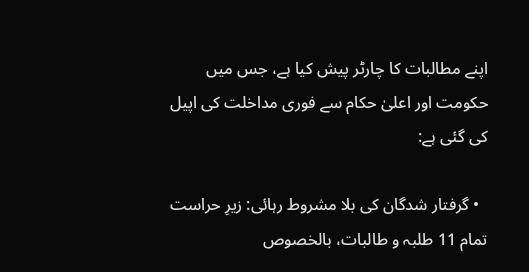اپنے مطالبات کا چارٹر پیش کیا ہے، جس میں حکومت اور اعلیٰ حکام سے فوری مداخلت کی اپیل کی گئی ہے:

  • گرفتار شدگان کی بلا مشروط رہائی: زیرِ حراست تمام 11 طلبہ و طالبات، بالخصوص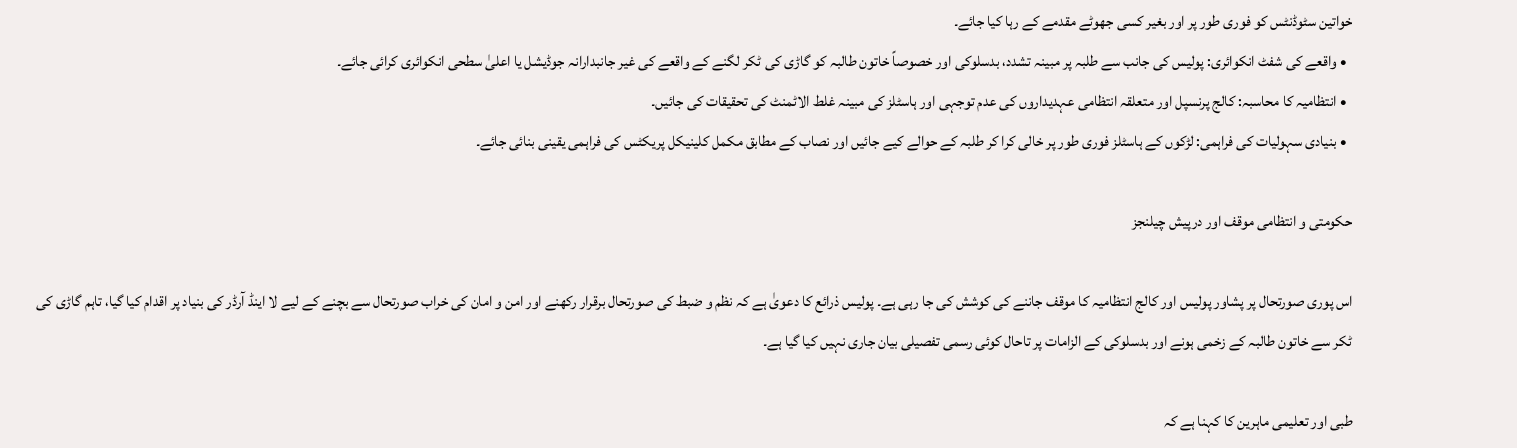خواتین سٹوڈنٹس کو فوری طور پر اور بغیر کسی جھوٹے مقدمے کے رہا کیا جائے۔
  • واقعے کی شفٹ انکوائری: پولیس کی جانب سے طلبہ پر مبینہ تشدد، بدسلوکی اور خصوصاً خاتون طالبہ کو گاڑی کی ٹکر لگنے کے واقعے کی غیر جانبدارانہ جوڈیشل یا اعلیٰ سطحی انکوائری کرائی جائے۔
  • انتظامیہ کا محاسبہ: کالج پرنسپل اور متعلقہ انتظامی عہدیداروں کی عدم توجہی اور ہاسٹلز کی مبینہ غلط الاٹمنٹ کی تحقیقات کی جائیں۔
  • بنیادی سہولیات کی فراہمی: لڑکوں کے ہاسٹلز فوری طور پر خالی کرا کر طلبہ کے حوالے کیے جائیں اور نصاب کے مطابق مکمل کلینیکل پریکٹس کی فراہمی یقینی بنائی جائے۔

حکومتی و انتظامی موقف اور درپیش چیلنجز

اس پوری صورتحال پر پشاور پولیس اور کالج انتظامیہ کا موقف جاننے کی کوشش کی جا رہی ہے۔ پولیس ذرائع کا دعویٰ ہے کہ نظم و ضبط کی صورتحال برقرار رکھنے اور امن و امان کی خراب صورتحال سے بچنے کے لیے لا اینڈ آرڈر کی بنیاد پر اقدام کیا گیا، تاہم گاڑی کی ٹکر سے خاتون طالبہ کے زخمی ہونے اور بدسلوکی کے الزامات پر تاحال کوئی رسمی تفصیلی بیان جاری نہیں کیا گیا ہے۔

طبی اور تعلیمی ماہرین کا کہنا ہے کہ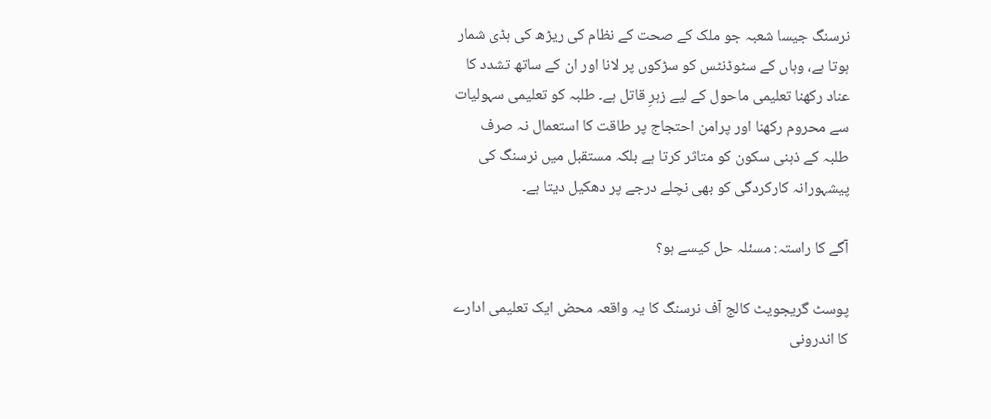نرسنگ جیسا شعبہ جو ملک کے صحت کے نظام کی ریڑھ کی ہڈی شمار ہوتا ہے، وہاں کے سٹوڈنٹس کو سڑکوں پر لانا اور ان کے ساتھ تشدد کا عناد رکھنا تعلیمی ماحول کے لیے زہرِ قاتل ہے۔ طلبہ کو تعلیمی سہولیات سے محروم رکھنا اور پرامن احتجاج پر طاقت کا استعمال نہ صرف طلبہ کے ذہنی سکون کو متاثر کرتا ہے بلکہ مستقبل میں نرسنگ کی پیشہورانہ کارکردگی کو بھی نچلے درجے پر دھکیل دیتا ہے۔

آگے کا راستہ: مسئلہ حل کیسے ہو؟

پوسٹ گریجویٹ کالج آف نرسنگ کا یہ واقعہ محض ایک تعلیمی ادارے کا اندرونی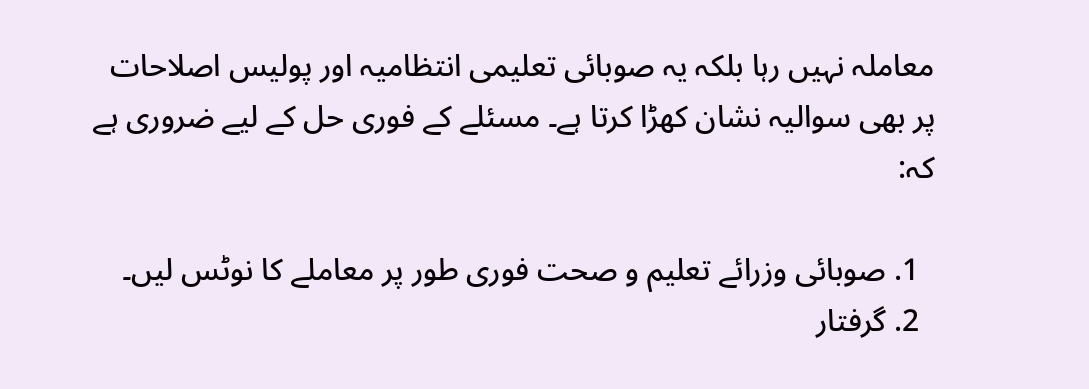معاملہ نہیں رہا بلکہ یہ صوبائی تعلیمی انتظامیہ اور پولیس اصلاحات پر بھی سوالیہ نشان کھڑا کرتا ہے۔ مسئلے کے فوری حل کے لیے ضروری ہے کہ:

  1. صوبائی وزرائے تعلیم و صحت فوری طور پر معاملے کا نوٹس لیں۔
  2. گرفتار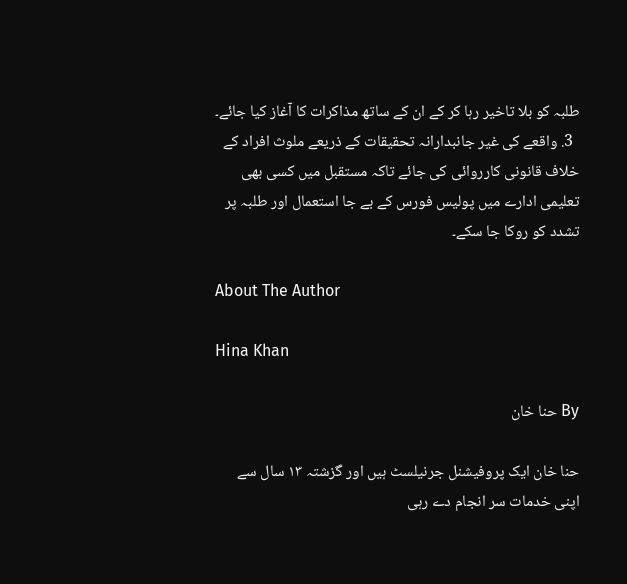طلبہ کو بلا تاخیر رہا کر کے ان کے ساتھ مذاکرات کا آغاز کیا جائے۔
  3. واقعے کی غیر جانبدارانہ تحقیقات کے ذریعے ملوث افراد کے خلاف قانونی کارروائی کی جائے تاکہ مستقبل میں کسی بھی تعلیمی ادارے میں پولیس فورس کے بے جا استعمال اور طلبہ پر تشدد کو روکا جا سکے۔

About The Author

Hina Khan

By حنا خان

حنا خان ایک پروفیشنل جرنیلسٹ ہیں اور گزشتہ ۱۳ سال سے اپنی خدمات سر انجام دے رہی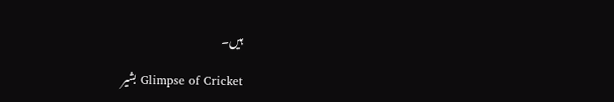ہیں۔

Glimpse of Cricket بشیر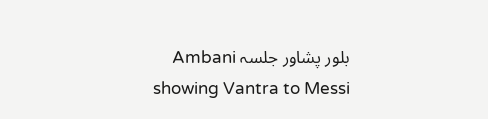بلور پشاور جلسہ Ambani showing Vantra to Messi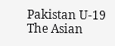Pakistan U-19 The Asian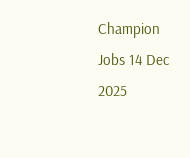Champion Jobs 14 Dec 2025